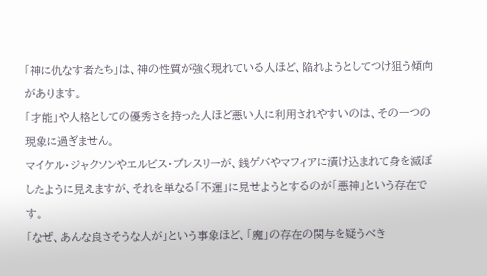「神に仇なす者たち」は、神の性質が強く現れている人ほど、陥れようとしてつけ狙う傾向があります。
「才能」や人格としての優秀さを持った人ほど悪い人に利用されやすいのは、その一つの現象に過ぎません。
マイケル・ジャクソンやエルビス・プレスリーが、銭ゲバやマフィアに漬け込まれて身を滅ぼしたように見えますが、それを単なる「不運」に見せようとするのが「悪神」という存在です。
「なぜ、あんな良さそうな人が」という事象ほど、「魔」の存在の関与を疑うべき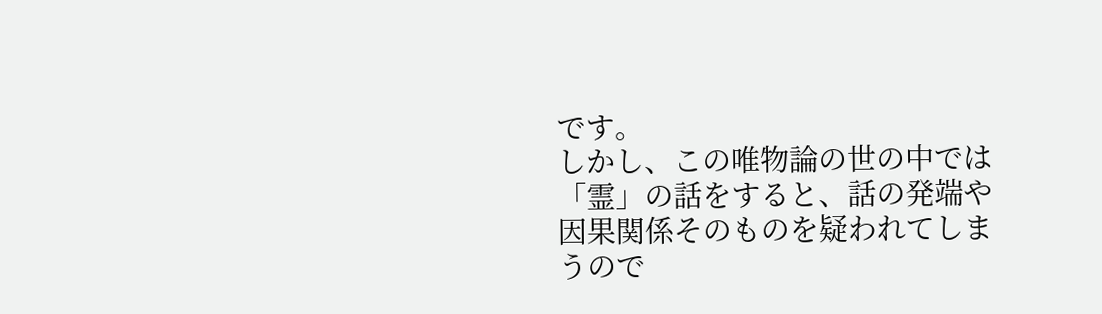です。
しかし、この唯物論の世の中では「霊」の話をすると、話の発端や因果関係そのものを疑われてしまうので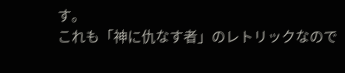す。
これも「神に仇なす者」のレトリックなので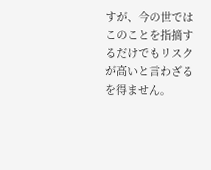すが、今の世ではこのことを指摘するだけでもリスクが高いと言わざるを得ません。